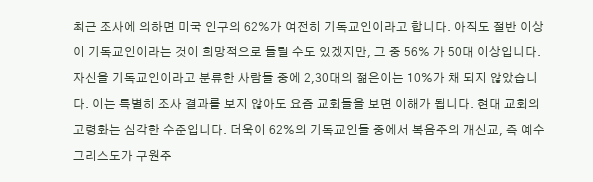최근 조사에 의하면 미국 인구의 62%가 여전히 기독교인이라고 합니다. 아직도 절반 이상이 기독교인이라는 것이 희망적으로 들릴 수도 있겠지만, 그 중 56% 가 50대 이상입니다. 자신을 기독교인이라고 분류한 사람들 중에 2,30대의 젊은이는 10%가 채 되지 않았습니다. 이는 특별히 조사 결과를 보지 않아도 요즘 교회들을 보면 이해가 됩니다. 현대 교회의 고령화는 심각한 수준입니다. 더욱이 62%의 기독교인들 중에서 복음주의 개신교, 즉 예수 그리스도가 구원주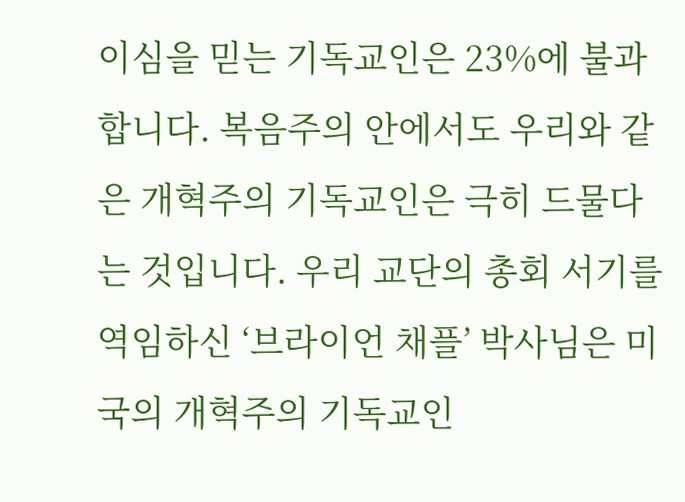이심을 믿는 기독교인은 23%에 불과합니다. 복음주의 안에서도 우리와 같은 개혁주의 기독교인은 극히 드물다는 것입니다. 우리 교단의 총회 서기를 역임하신 ‘브라이언 채플’ 박사님은 미국의 개혁주의 기독교인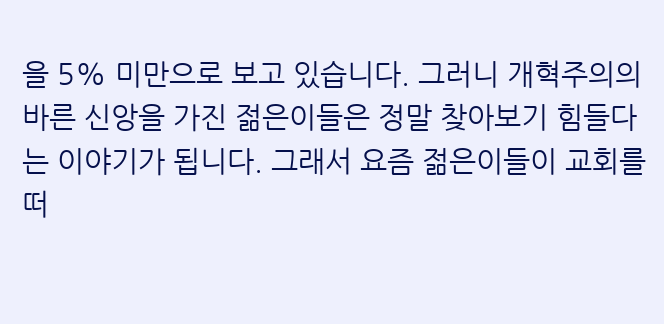을 5% 미만으로 보고 있습니다. 그러니 개혁주의의 바른 신앙을 가진 젊은이들은 정말 찾아보기 힘들다는 이야기가 됩니다. 그래서 요즘 젊은이들이 교회를 떠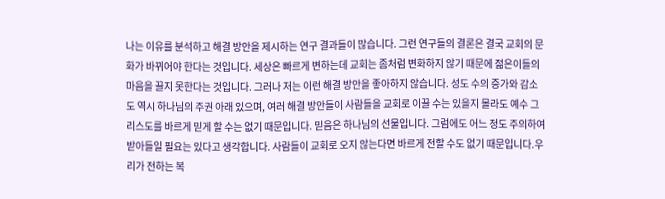나는 이유를 분석하고 해결 방안을 제시하는 연구 결과들이 많습니다. 그런 연구들의 결론은 결국 교회의 문화가 바뀌어야 한다는 것입니다. 세상은 빠르게 변하는데 교회는 좀처럼 변화하지 않기 때문에 젊은이들의 마음을 끌지 못한다는 것입니다. 그러나 저는 이런 해결 방안을 좋아하지 않습니다. 성도 수의 증가와 감소도 역시 하나님의 주권 아래 있으며, 여러 해결 방안들이 사람들을 교회로 이끌 수는 있을지 몰라도 예수 그리스도를 바르게 믿게 할 수는 없기 때문입니다. 믿음은 하나님의 선물입니다. 그럼에도 어느 정도 주의하여 받아들일 필요는 있다고 생각합니다. 사람들이 교회로 오지 않는다면 바르게 전할 수도 없기 때문입니다.우리가 전하는 복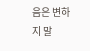음은 변하지 말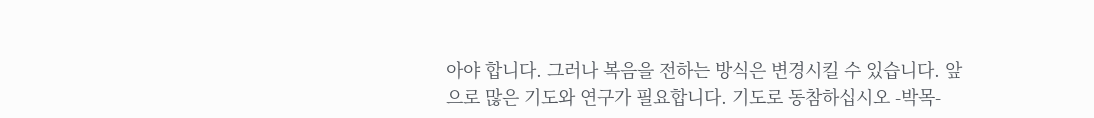아야 합니다. 그러나 복음을 전하는 방식은 변경시킬 수 있습니다. 앞으로 많은 기도와 연구가 필요합니다. 기도로 동참하십시오 -박목-